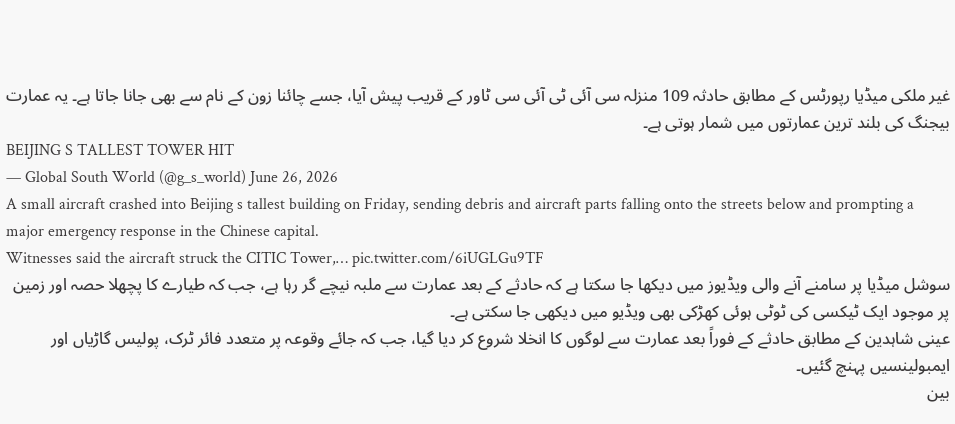غیر ملکی میڈیا رپورٹس کے مطابق حادثہ 109 منزلہ سی آئی ٹی آئی سی ٹاور کے قریب پیش آیا، جسے چائنا زون کے نام سے بھی جانا جاتا ہے۔ یہ عمارت بیجنگ کی بلند ترین عمارتوں میں شمار ہوتی ہے۔
BEIJING S TALLEST TOWER HIT
— Global South World (@g_s_world) June 26, 2026
A small aircraft crashed into Beijing s tallest building on Friday, sending debris and aircraft parts falling onto the streets below and prompting a major emergency response in the Chinese capital.
Witnesses said the aircraft struck the CITIC Tower,… pic.twitter.com/6iUGLGu9TF
سوشل میڈیا پر سامنے آنے والی ویڈیوز میں دیکھا جا سکتا ہے کہ حادثے کے بعد عمارت سے ملبہ نیچے گر رہا ہے، جب کہ طیارے کا پچھلا حصہ اور زمین پر موجود ایک ٹیکسی کی ٹوٹی ہوئی کھڑکی بھی ویڈیو میں دیکھی جا سکتی ہے۔
عینی شاہدین کے مطابق حادثے کے فوراً بعد عمارت سے لوگوں کا انخلا شروع کر دیا گیا، جب کہ جائے وقوعہ پر متعدد فائر ٹرک، پولیس گاڑیاں اور ایمبولینسیں پہنچ گئیں۔
بین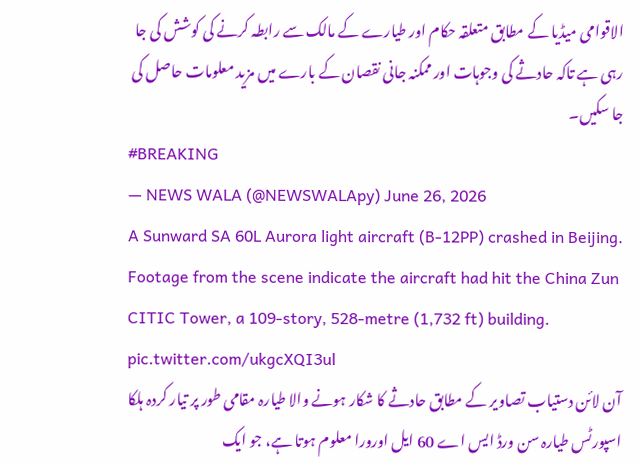الاقوامی میڈیا کے مطابق متعلقہ حکام اور طیارے کے مالک سے رابطہ کرنے کی کوشش کی جا رہی ہے تاکہ حادثے کی وجوہات اور ممکنہ جانی نقصان کے بارے میں مزید معلومات حاصل کی جا سکیں۔
#BREAKING
— NEWS WALA (@NEWSWALApy) June 26, 2026
A Sunward SA 60L Aurora light aircraft (B-12PP) crashed in Beijing. Footage from the scene indicate the aircraft had hit the China Zun CITIC Tower, a 109-story, 528-metre (1,732 ft) building. pic.twitter.com/ukgcXQI3ul
آن لائن دستیاب تصاویر کے مطابق حادثے کا شکار ہونے والا طیارہ مقامی طور پر تیار کردہ ہلکا اسپورٹس طیارہ سن ورڈ ایس اے 60 ایل اورورا معلوم ہوتا ہے، جو ایک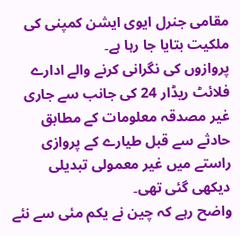مقامی جنرل ایوی ایشن کمپنی کی ملکیت بتایا جا رہا ہے۔
پروازوں کی نگرانی کرنے والے ادارے فلائٹ ریڈار 24 کی جانب سے جاری غیر مصدقہ معلومات کے مطابق حادثے سے قبل طیارے کے پروازی راستے میں غیر معمولی تبدیلی دیکھی گئی تھی۔
واضح رہے کہ چین نے یکم مئی سے نئے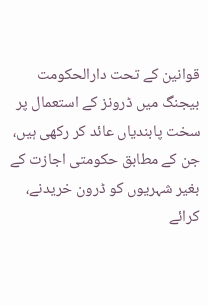قوانین کے تحت دارالحکومت بیجنگ میں ڈرونز کے استعمال پر سخت پابندیاں عائد کر رکھی ہیں، جن کے مطابق حکومتی اجازت کے بغیر شہریوں کو ڈرون خریدنے، کرائے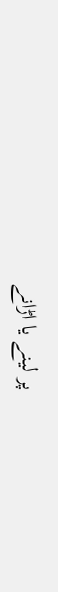پر لینے یا اڑانے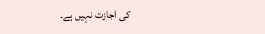کی اجازت نہیں ہے۔